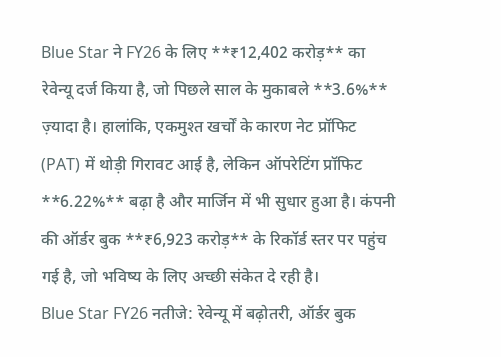Blue Star ने FY26 के लिए **₹12,402 करोड़** का रेवेन्यू दर्ज किया है, जो पिछले साल के मुकाबले **3.6%** ज़्यादा है। हालांकि, एकमुश्त खर्चों के कारण नेट प्रॉफिट (PAT) में थोड़ी गिरावट आई है, लेकिन ऑपरेटिंग प्रॉफिट **6.22%** बढ़ा है और मार्जिन में भी सुधार हुआ है। कंपनी की ऑर्डर बुक **₹6,923 करोड़** के रिकॉर्ड स्तर पर पहुंच गई है, जो भविष्य के लिए अच्छी संकेत दे रही है।
Blue Star FY26 नतीजे: रेवेन्यू में बढ़ोतरी, ऑर्डर बुक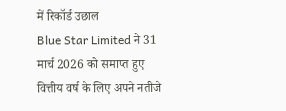में रिकॉर्ड उछाल
Blue Star Limited ने 31 मार्च 2026 को समाप्त हुए वित्तीय वर्ष के लिए अपने नतीजे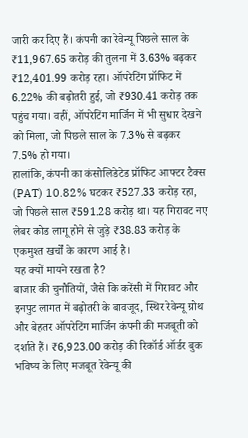जारी कर दिए हैं। कंपनी का रेवेन्यू पिछले साल के ₹11,967.65 करोड़ की तुलना में 3.63% बढ़कर ₹12,401.99 करोड़ रहा। ऑपरेटिंग प्रॉफिट में 6.22% की बढ़ोतरी हुई, जो ₹930.41 करोड़ तक पहुंच गया। वहीं, ऑपरेटिंग मार्जिन में भी सुधार देखने को मिला, जो पिछले साल के 7.3% से बढ़कर 7.5% हो गया।
हालांकि, कंपनी का कंसोलिडेटेड प्रॉफिट आफ्टर टैक्स (PAT) 10.82% घटकर ₹527.33 करोड़ रहा, जो पिछले साल ₹591.28 करोड़ था। यह गिरावट नए लेबर कोड लागू होने से जुड़े ₹38.83 करोड़ के एकमुश्त खर्चों के कारण आई है।
यह क्यों मायने रखता है?
बाजार की चुनौतियों, जैसे कि करेंसी में गिरावट और इनपुट लागत में बढ़ोतरी के बावजूद, स्थिर रेवेन्यू ग्रोथ और बेहतर ऑपरेटिंग मार्जिन कंपनी की मजबूती को दर्शाते हैं। ₹6,923.00 करोड़ की रिकॉर्ड ऑर्डर बुक भविष्य के लिए मजबूत रेवेन्यू की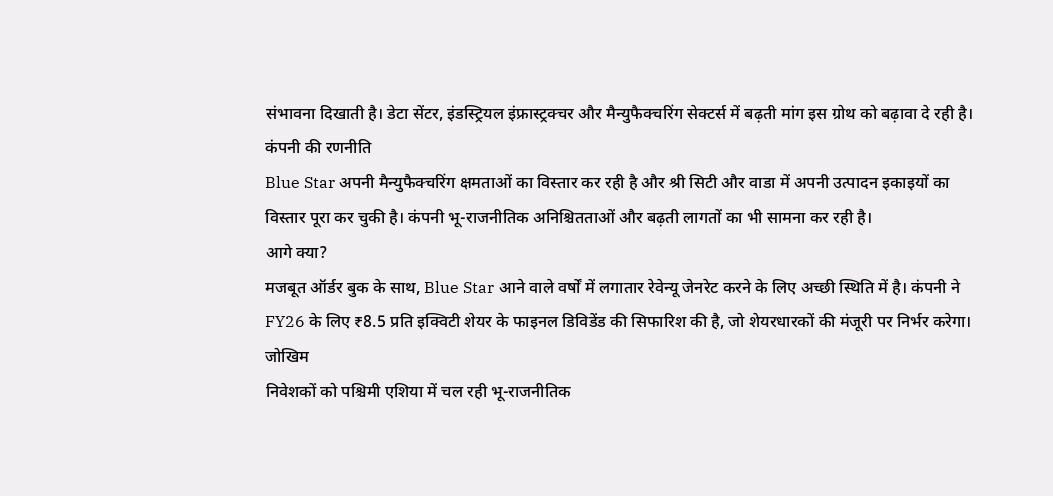संभावना दिखाती है। डेटा सेंटर, इंडस्ट्रियल इंफ्रास्ट्रक्चर और मैन्युफैक्चरिंग सेक्टर्स में बढ़ती मांग इस ग्रोथ को बढ़ावा दे रही है।
कंपनी की रणनीति
Blue Star अपनी मैन्युफैक्चरिंग क्षमताओं का विस्तार कर रही है और श्री सिटी और वाडा में अपनी उत्पादन इकाइयों का विस्तार पूरा कर चुकी है। कंपनी भू-राजनीतिक अनिश्चितताओं और बढ़ती लागतों का भी सामना कर रही है।
आगे क्या?
मजबूत ऑर्डर बुक के साथ, Blue Star आने वाले वर्षों में लगातार रेवेन्यू जेनरेट करने के लिए अच्छी स्थिति में है। कंपनी ने FY26 के लिए ₹8.5 प्रति इक्विटी शेयर के फाइनल डिविडेंड की सिफारिश की है, जो शेयरधारकों की मंजूरी पर निर्भर करेगा।
जोखिम
निवेशकों को पश्चिमी एशिया में चल रही भू-राजनीतिक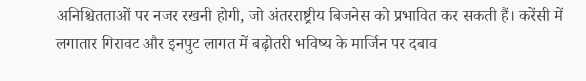अनिश्चितताओं पर नजर रखनी होगी, जो अंतरराष्ट्रीय बिजनेस को प्रभावित कर सकती हैं। करेंसी में लगातार गिरावट और इनपुट लागत में बढ़ोतरी भविष्य के मार्जिन पर दबाव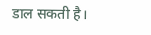डाल सकती है।